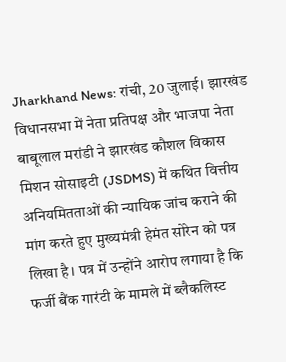Jharkhand News: रांची, 20 जुलाई। झारखंड विधानसभा में नेता प्रतिपक्ष और भाजपा नेता बाबूलाल मरांडी ने झारखंड कौशल विकास मिशन सोसाइटी (JSDMS) में कथित वित्तीय अनियमितताओं की न्यायिक जांच कराने की मांग करते हुए मुख्यमंत्री हेमंत सोरेन को पत्र लिखा है। पत्र में उन्होंने आरोप लगाया है कि फर्जी बैंक गारंटी के मामले में ब्लैकलिस्ट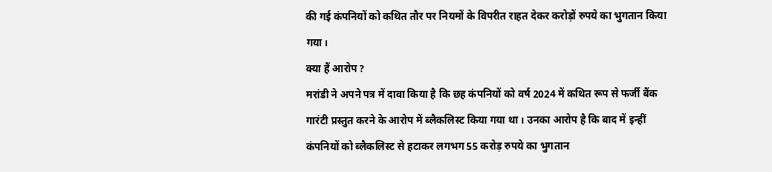की गई कंपनियों को कथित तौर पर नियमों के विपरीत राहत देकर करोड़ों रुपये का भुगतान किया गया।
क्या हैं आरोप?
मरांडी ने अपने पत्र में दावा किया है कि छह कंपनियों को वर्ष 2024 में कथित रूप से फर्जी बैंक गारंटी प्रस्तुत करने के आरोप में ब्लैकलिस्ट किया गया था। उनका आरोप है कि बाद में इन्हीं कंपनियों को ब्लैकलिस्ट से हटाकर लगभग 55 करोड़ रुपये का भुगतान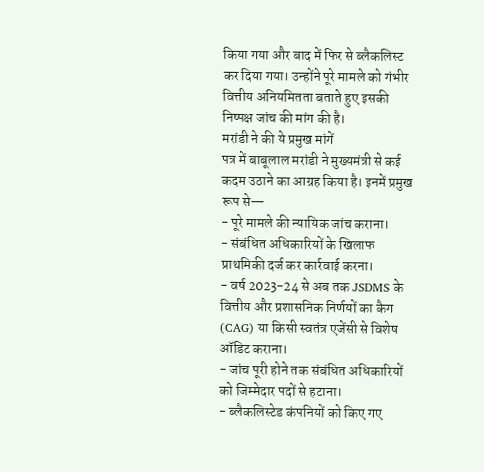किया गया और बाद में फिर से ब्लैकलिस्ट कर दिया गया। उन्होंने पूरे मामले को गंभीर वित्तीय अनियमितता बताते हुए इसकी निष्पक्ष जांच की मांग की है।
मरांडी ने की ये प्रमुख मांगें
पत्र में बाबूलाल मरांडी ने मुख्यमंत्री से कई कदम उठाने का आग्रह किया है। इनमें प्रमुख रूप से—
- पूरे मामले की न्यायिक जांच कराना।
- संबंधित अधिकारियों के खिलाफ प्राथमिकी दर्ज कर कार्रवाई करना।
- वर्ष 2023-24 से अब तक JSDMS के वित्तीय और प्रशासनिक निर्णयों का कैग (CAG) या किसी स्वतंत्र एजेंसी से विशेष ऑडिट कराना।
- जांच पूरी होने तक संबंधित अधिकारियों को जिम्मेदार पदों से हटाना।
- ब्लैकलिस्टेड कंपनियों को किए गए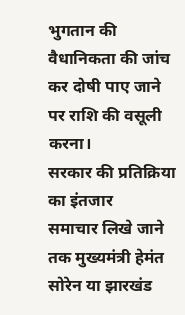भुगतान की वैधानिकता की जांच कर दोषी पाए जाने पर राशि की वसूली करना।
सरकार की प्रतिक्रिया का इंतजार
समाचार लिखे जाने तक मुख्यमंत्री हेमंत सोरेन या झारखंड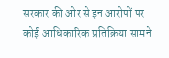सरकार की ओर से इन आरोपों पर कोई आधिकारिक प्रतिक्रिया सामने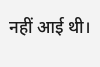नहीं आई थी।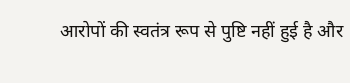आरोपों की स्वतंत्र रूप से पुष्टि नहीं हुई है और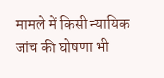मामले में किसी न्यायिक जांच की घोषणा भी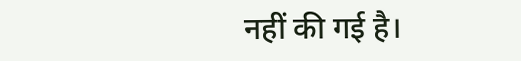नहीं की गई है।